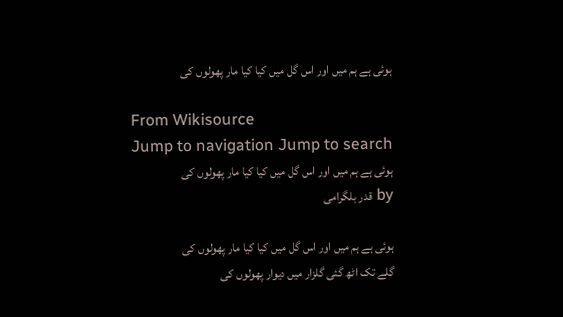ہوئی ہے ہم میں اور اس گل میں کیا کیا مار پھولوں کی

From Wikisource
Jump to navigation Jump to search
ہوئی ہے ہم میں اور اس گل میں کیا کیا مار پھولوں کی
by قدر بلگرامی

ہوئی ہے ہم میں اور اس گل میں کیا کیا مار پھولوں کی
گلے تک اٹھ گئی گلزار میں دیوار پھولوں کی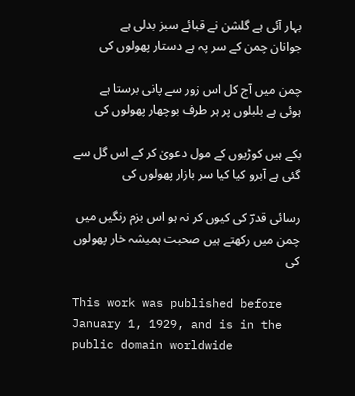بہار آئی ہے گلشن نے قبائے سبز بدلی ہے
جوانان چمن کے سر پہ ہے دستار پھولوں کی

چمن میں آج کل اس زور سے پانی برستا ہے
ہوئی ہے بلبلوں پر ہر طرف بوچھار پھولوں کی

بکے ہیں کوڑیوں کے مول دعویٰ کر کے اس گل سے
گئی ہے آبرو کیا کیا سر بازار پھولوں کی

رسائی قدرؔ کی کیوں کر نہ ہو اس بزم رنگیں میں
چمن میں رکھتے ہیں صحبت ہمیشہ خار پھولوں کی

This work was published before January 1, 1929, and is in the public domain worldwide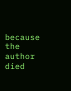because the author died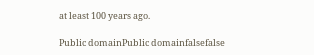at least 100 years ago.

Public domainPublic domainfalsefalse